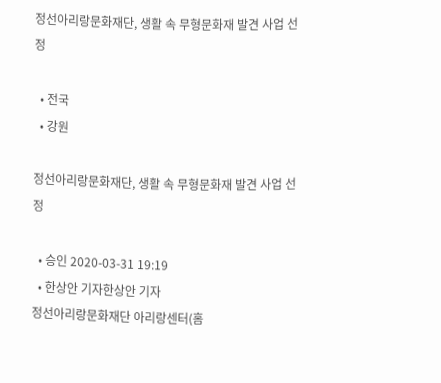정선아리랑문화재단, 생활 속 무형문화재 발견 사업 선정

  • 전국
  • 강원

정선아리랑문화재단, 생활 속 무형문화재 발견 사업 선정

  • 승인 2020-03-31 19:19
  • 한상안 기자한상안 기자
정선아리랑문화재단 아리랑센터(홈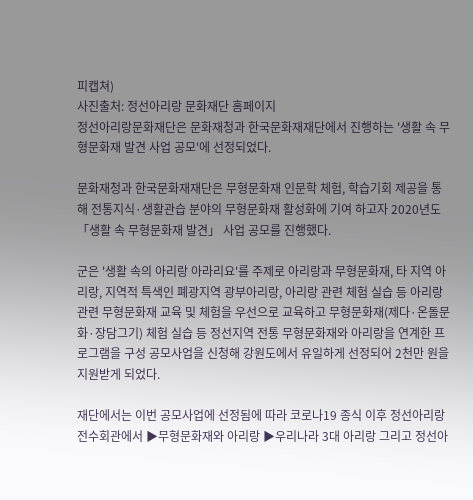피캡쳐)
사진출처: 정선아리랑 문화재단 홈페이지
정선아리랑문화재단은 문화재청과 한국문화재재단에서 진행하는 '생활 속 무형문화재 발견 사업 공모'에 선정되었다.

문화재청과 한국문화재재단은 무형문화재 인문학 체험, 학습기회 제공을 통해 전통지식·생활관습 분야의 무형문화재 활성화에 기여 하고자 2020년도 「생활 속 무형문화재 발견」 사업 공모를 진행했다.

군은 '생활 속의 아리랑 아라리요'를 주제로 아리랑과 무형문화재, 타 지역 아리랑, 지역적 특색인 폐광지역 광부아리랑, 아리랑 관련 체험 실습 등 아리랑 관련 무형문화재 교육 및 체험을 우선으로 교육하고 무형문화재(제다·온돌문화·장담그기) 체험 실습 등 정선지역 전통 무형문화재와 아리랑을 연계한 프로그램을 구성 공모사업을 신청해 강원도에서 유일하게 선정되어 2천만 원을 지원받게 되었다.

재단에서는 이번 공모사업에 선정됨에 따라 코로나19 종식 이후 정선아리랑 전수회관에서 ▶무형문화재와 아리랑 ▶우리나라 3대 아리랑 그리고 정선아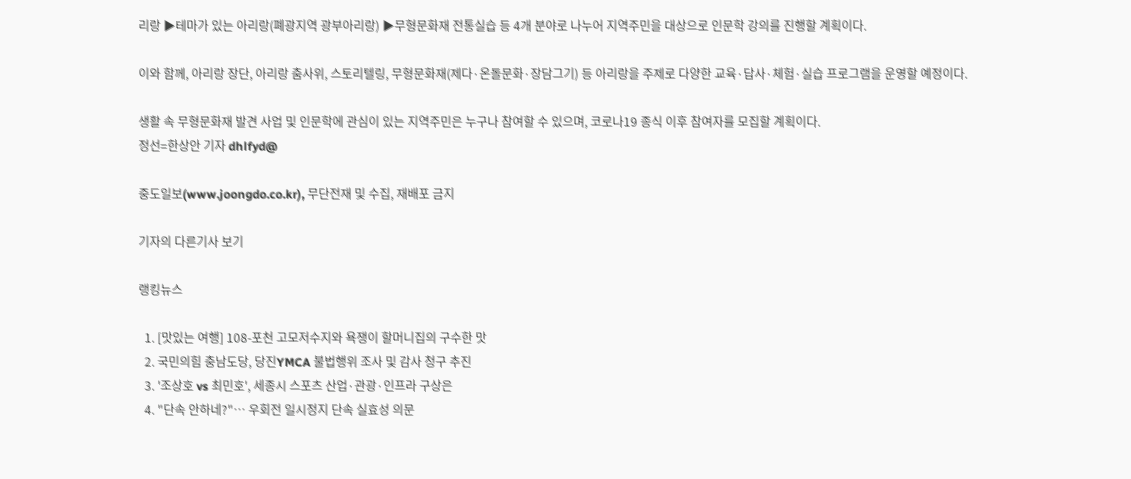리랑 ▶테마가 있는 아리랑(폐광지역 광부아리랑) ▶무형문화재 전통실습 등 4개 분야로 나누어 지역주민을 대상으로 인문학 강의를 진행할 계획이다.

이와 함께, 아리랑 장단, 아리랑 춤사위, 스토리텔링, 무형문화재(제다·온돌문화·장담그기) 등 아리랑을 주제로 다양한 교육·답사·체험·실습 프로그램을 운영할 예정이다.

생활 속 무형문화재 발견 사업 및 인문학에 관심이 있는 지역주민은 누구나 참여할 수 있으며, 코로나19 종식 이후 참여자를 모집할 계획이다.
정선=한상안 기자 dhlfyd@

중도일보(www.joongdo.co.kr), 무단전재 및 수집, 재배포 금지

기자의 다른기사 보기

랭킹뉴스

  1. [맛있는 여행] 108-포천 고모저수지와 욕쟁이 할머니집의 구수한 맛
  2. 국민의힘 충남도당, 당진YMCA 불법행위 조사 및 감사 청구 추진
  3. '조상호 vs 최민호', 세종시 스포츠 산업·관광·인프라 구상은
  4. "단속 안하네?"… 우회전 일시정지 단속 실효성 의문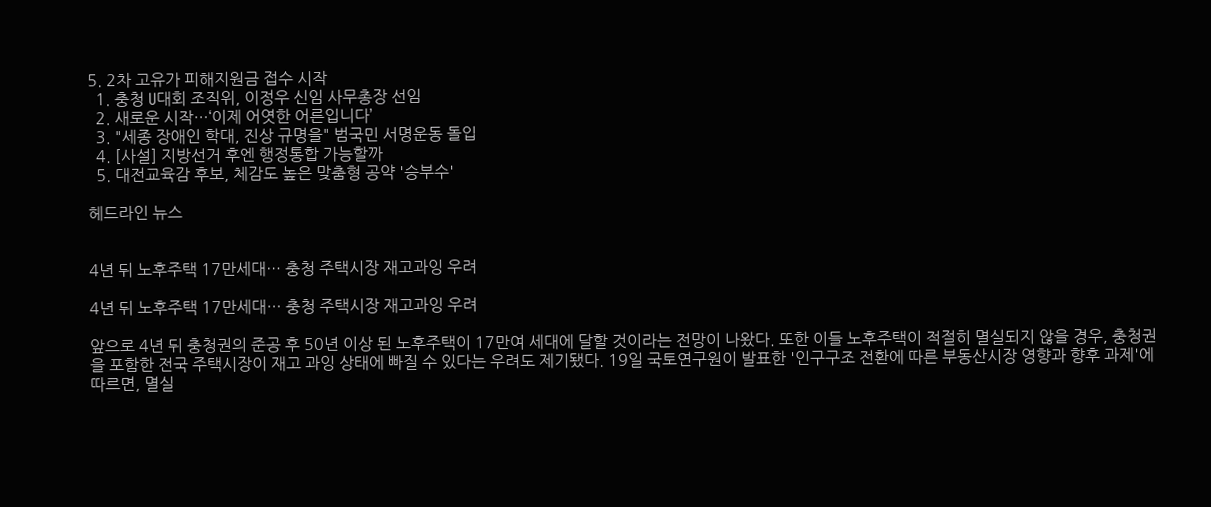5. 2차 고유가 피해지원금 접수 시작
  1. 충청 U대회 조직위, 이정우 신임 사무총장 선임
  2. 새로운 시작…‘이제 어엿한 어른입니다’
  3. "세종 장애인 학대, 진상 규명을" 범국민 서명운동 돌입
  4. [사설] 지방선거 후엔 행정통합 가능할까
  5. 대전교육감 후보, 체감도 높은 맞춤형 공약 '승부수'

헤드라인 뉴스


4년 뒤 노후주택 17만세대… 충청 주택시장 재고과잉 우려

4년 뒤 노후주택 17만세대… 충청 주택시장 재고과잉 우려

앞으로 4년 뒤 충청권의 준공 후 50년 이상 된 노후주택이 17만여 세대에 달할 것이라는 전망이 나왔다. 또한 이들 노후주택이 적절히 멸실되지 않을 경우, 충청권을 포함한 전국 주택시장이 재고 과잉 상태에 빠질 수 있다는 우려도 제기됐다. 19일 국토연구원이 발표한 '인구구조 전환에 따른 부동산시장 영향과 향후 과제'에 따르면, 멸실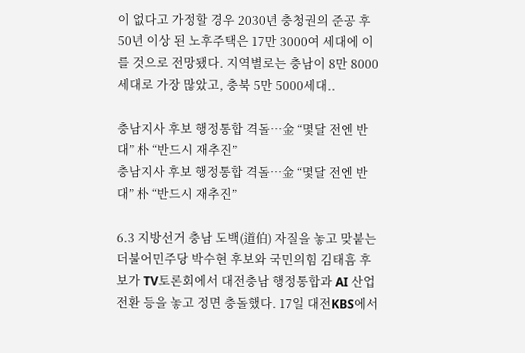이 없다고 가정할 경우 2030년 충청권의 준공 후 50년 이상 된 노후주택은 17만 3000여 세대에 이를 것으로 전망됐다. 지역별로는 충남이 8만 8000세대로 가장 많았고, 충북 5만 5000세대..

충남지사 후보 행정통합 격돌…金 “몇달 전엔 반대” 朴 “반드시 재추진”
충남지사 후보 행정통합 격돌…金 “몇달 전엔 반대” 朴 “반드시 재추진”

6.3 지방선거 충남 도백(道伯) 자질을 놓고 맞붙는 더불어민주당 박수현 후보와 국민의힘 김태흠 후보가 TV토론회에서 대전충남 행정통합과 AI 산업 전환 등을 놓고 정면 충돌했다. 17일 대전KBS에서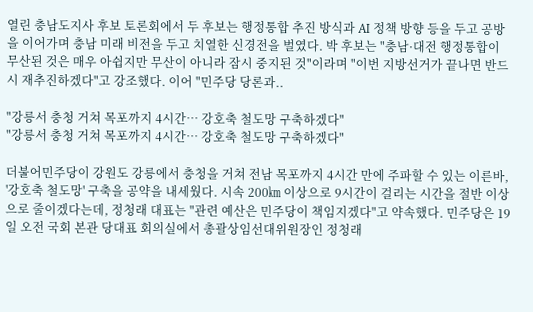열린 충남도지사 후보 토론회에서 두 후보는 행정통합 추진 방식과 AI 정책 방향 등을 두고 공방을 이어가며 충남 미래 비전을 두고 치열한 신경전을 벌였다. 박 후보는 "충남·대전 행정통합이 무산된 것은 매우 아쉽지만 무산이 아니라 잠시 중지된 것"이라며 "이번 지방선거가 끝나면 반드시 재추진하겠다"고 강조했다. 이어 "민주당 당론과..

"강릉서 충청 거쳐 목포까지 4시간… 강호축 철도망 구축하겠다"
"강릉서 충청 거쳐 목포까지 4시간… 강호축 철도망 구축하겠다"

더불어민주당이 강원도 강릉에서 충청을 거쳐 전남 목포까지 4시간 만에 주파할 수 있는 이른바, '강호축 철도망' 구축을 공약을 내세웠다. 시속 200㎞ 이상으로 9시간이 걸리는 시간을 절반 이상으로 줄이겠다는데, 정청래 대표는 "관련 예산은 민주당이 책임지겠다"고 약속했다. 민주당은 19일 오전 국회 본관 당대표 회의실에서 총괄상임선대위원장인 정청래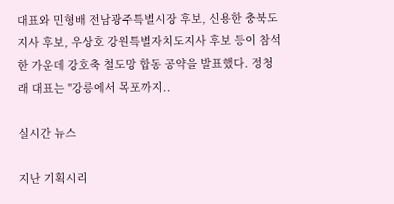대표와 민형배 전남광주특별시장 후보, 신용한 충북도지사 후보, 우상호 강원특별자치도지사 후보 등이 참석한 가운데 강호축 철도망 합동 공약을 발표했다. 정청래 대표는 "강릉에서 목포까지..

실시간 뉴스

지난 기획시리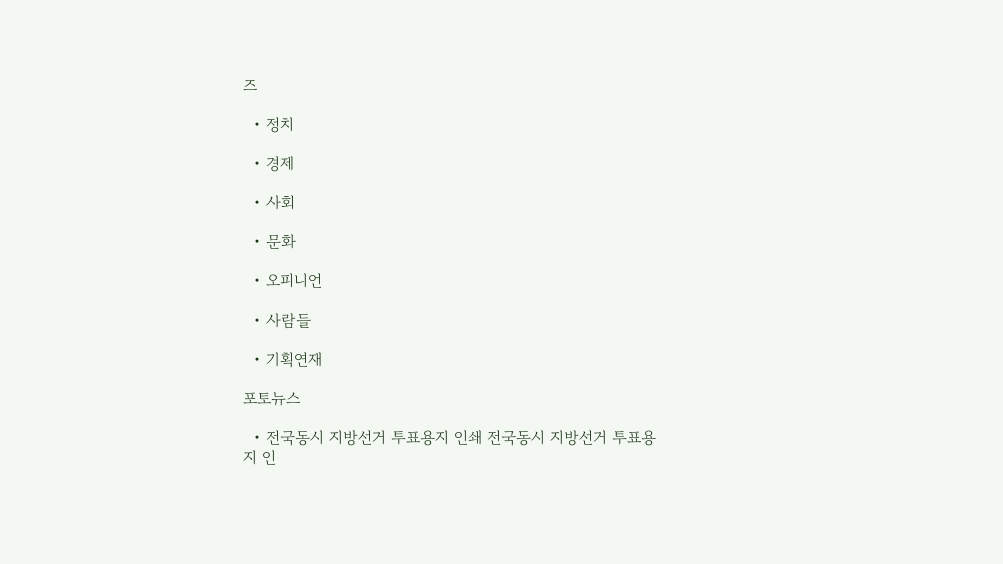즈

  • 정치

  • 경제

  • 사회

  • 문화

  • 오피니언

  • 사람들

  • 기획연재

포토뉴스

  • 전국동시 지방선거 투표용지 인쇄 전국동시 지방선거 투표용지 인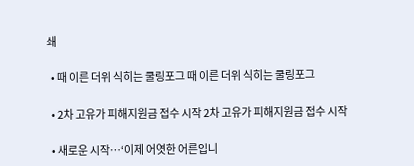쇄

  • 때 이른 더위 식히는 쿨링포그 때 이른 더위 식히는 쿨링포그

  • 2차 고유가 피해지원금 접수 시작 2차 고유가 피해지원금 접수 시작

  • 새로운 시작…‘이제 어엿한 어른입니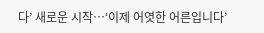다’ 새로운 시작…‘이제 어엿한 어른입니다’